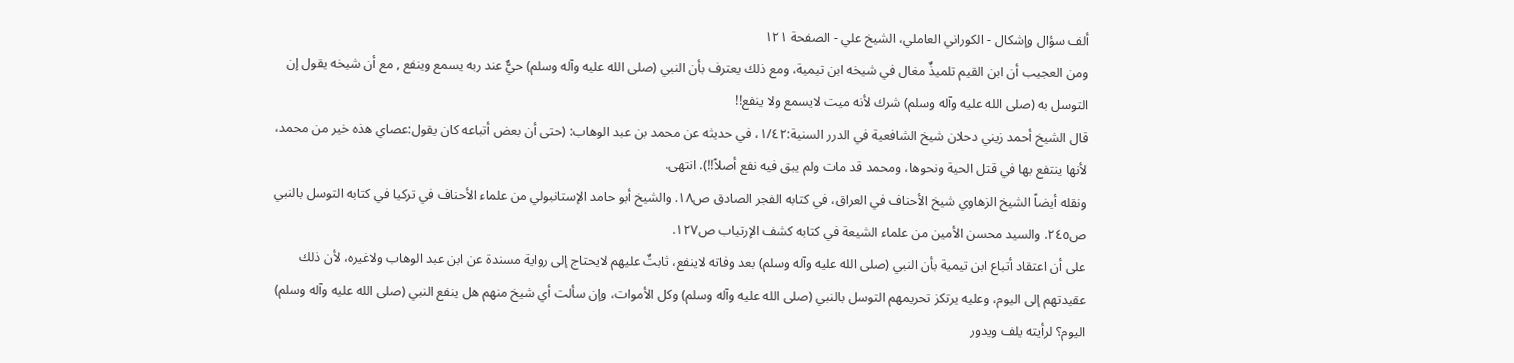ألف سؤال وإشكال - الكوراني العاملي، الشيخ علي - الصفحة ١٢١
ومن العجيب أن ابن القيم تلميذٌ مغال في شيخه ابن تيمية، ومع ذلك يعترف بأن النبي (صلى الله عليه وآله وسلم) حيٌّ عند ربه يسمع وينفع , مع أن شيخه يقول إن التوسل به (صلى الله عليه وآله وسلم) شرك لأنه ميت لايسمع ولا ينفع!!
قال الشيخ أحمد زيني دحلان شيخ الشافعية في الدرر السنية:١/٤٢، في حديثه عن محمد بن عبد الوهاب: (حتى أن بعض أتباعه كان يقول:عصاي هذه خير من محمد، لأنها ينتفع بها في قتل الحية ونحوها، ومحمد قد مات ولم يبق فيه نفع أصلاً!!). انتهى.
ونقله أيضاً الشيخ الزهاوي شيخ الأحناف في العراق، في كتابه الفجر الصادق ص١٨. والشيخ أبو حامد الإستانبولي من علماء الأحناف في تركيا في كتابه التوسل بالنبي ص٢٤٥. والسيد محسن الأمين من علماء الشيعة في كتابه كشف الإرتياب ص١٢٧.
على أن اعتقاد أتباع ابن تيمية بأن النبي (صلى الله عليه وآله وسلم) بعد وفاته لاينفع، ثابتٌ عليهم لايحتاج إلى رواية مسندة عن ابن عبد الوهاب ولاغيره، لأن ذلك عقيدتهم إلى اليوم، وعليه يرتكز تحريمهم التوسل بالنبي (صلى الله عليه وآله وسلم) وكل الأموات، وإن سألت أي شيخ منهم هل ينفع النبي (صلى الله عليه وآله وسلم) اليوم؟ لرأيته يلف ويدور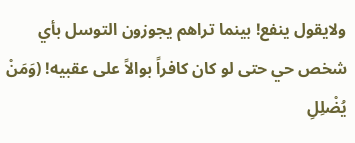ولايقول ينفع! بينما تراهم يجوزون التوسل بأي شخص حي حتى لو كان كافراً بوالاً على عقبيه! (وَمَنْ يُضْلِلِ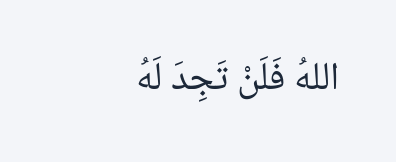اللهُ فَلَنْ تَجِدَ لَهُ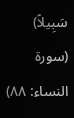سَبِيلاً) (سورة النساء: ٨٨)